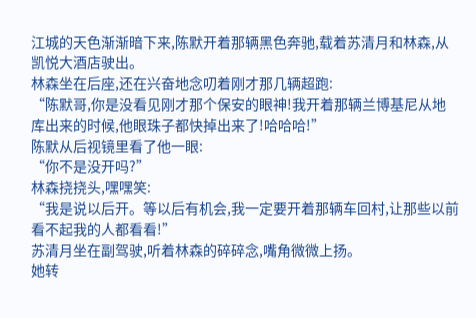江城的天色渐渐暗下来,陈默开着那辆黑色奔驰,载着苏清月和林森,从凯悦大酒店驶出。
林森坐在后座,还在兴奋地念叨着刚才那几辆超跑:
“陈默哥,你是没看见刚才那个保安的眼神!我开着那辆兰博基尼从地库出来的时候,他眼珠子都快掉出来了!哈哈哈!”
陈默从后视镜里看了他一眼:
“你不是没开吗?”
林森挠挠头,嘿嘿笑:
“我是说以后开。等以后有机会,我一定要开着那辆车回村,让那些以前看不起我的人都看看!”
苏清月坐在副驾驶,听着林森的碎碎念,嘴角微微上扬。
她转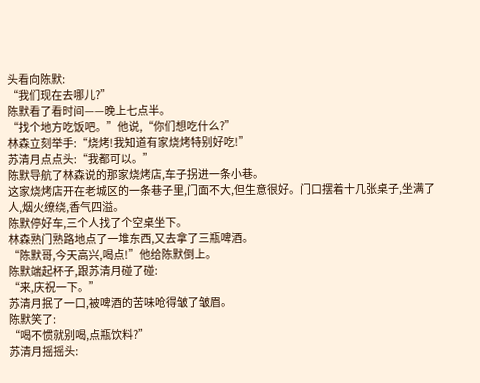头看向陈默:
“我们现在去哪儿?”
陈默看了看时间——晚上七点半。
“找个地方吃饭吧。”他说,“你们想吃什么?”
林森立刻举手:“烧烤!我知道有家烧烤特别好吃!”
苏清月点点头:“我都可以。”
陈默导航了林森说的那家烧烤店,车子拐进一条小巷。
这家烧烤店开在老城区的一条巷子里,门面不大,但生意很好。门口摆着十几张桌子,坐满了人,烟火缭绕,香气四溢。
陈默停好车,三个人找了个空桌坐下。
林森熟门熟路地点了一堆东西,又去拿了三瓶啤酒。
“陈默哥,今天高兴,喝点!”他给陈默倒上。
陈默端起杯子,跟苏清月碰了碰:
“来,庆祝一下。”
苏清月抿了一口,被啤酒的苦味呛得皱了皱眉。
陈默笑了:
“喝不惯就别喝,点瓶饮料?”
苏清月摇摇头: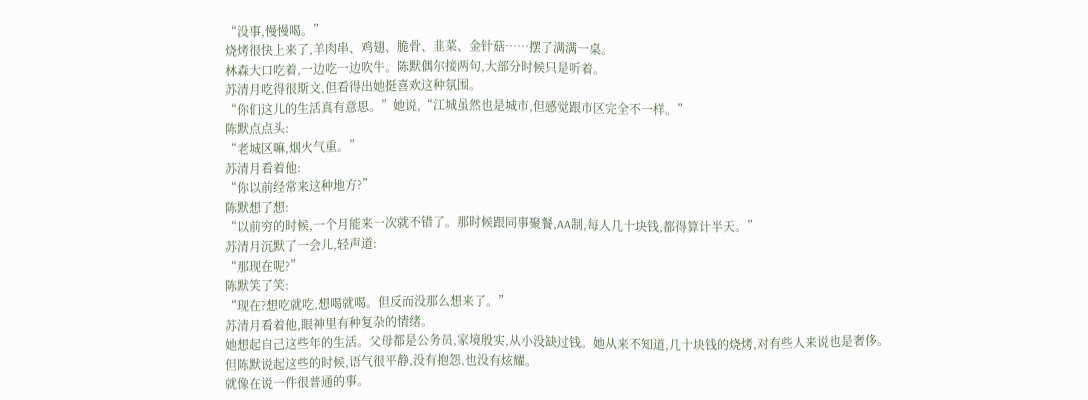“没事,慢慢喝。”
烧烤很快上来了,羊肉串、鸡翅、脆骨、韭菜、金针菇……摆了满满一桌。
林森大口吃着,一边吃一边吹牛。陈默偶尔接两句,大部分时候只是听着。
苏清月吃得很斯文,但看得出她挺喜欢这种氛围。
“你们这儿的生活真有意思。”她说,“江城虽然也是城市,但感觉跟市区完全不一样。”
陈默点点头:
“老城区嘛,烟火气重。”
苏清月看着他:
“你以前经常来这种地方?”
陈默想了想:
“以前穷的时候,一个月能来一次就不错了。那时候跟同事聚餐,AA制,每人几十块钱,都得算计半天。”
苏清月沉默了一会儿,轻声道:
“那现在呢?”
陈默笑了笑:
“现在?想吃就吃,想喝就喝。但反而没那么想来了。”
苏清月看着他,眼神里有种复杂的情绪。
她想起自己这些年的生活。父母都是公务员,家境殷实,从小没缺过钱。她从来不知道,几十块钱的烧烤,对有些人来说也是奢侈。
但陈默说起这些的时候,语气很平静,没有抱怨,也没有炫耀。
就像在说一件很普通的事。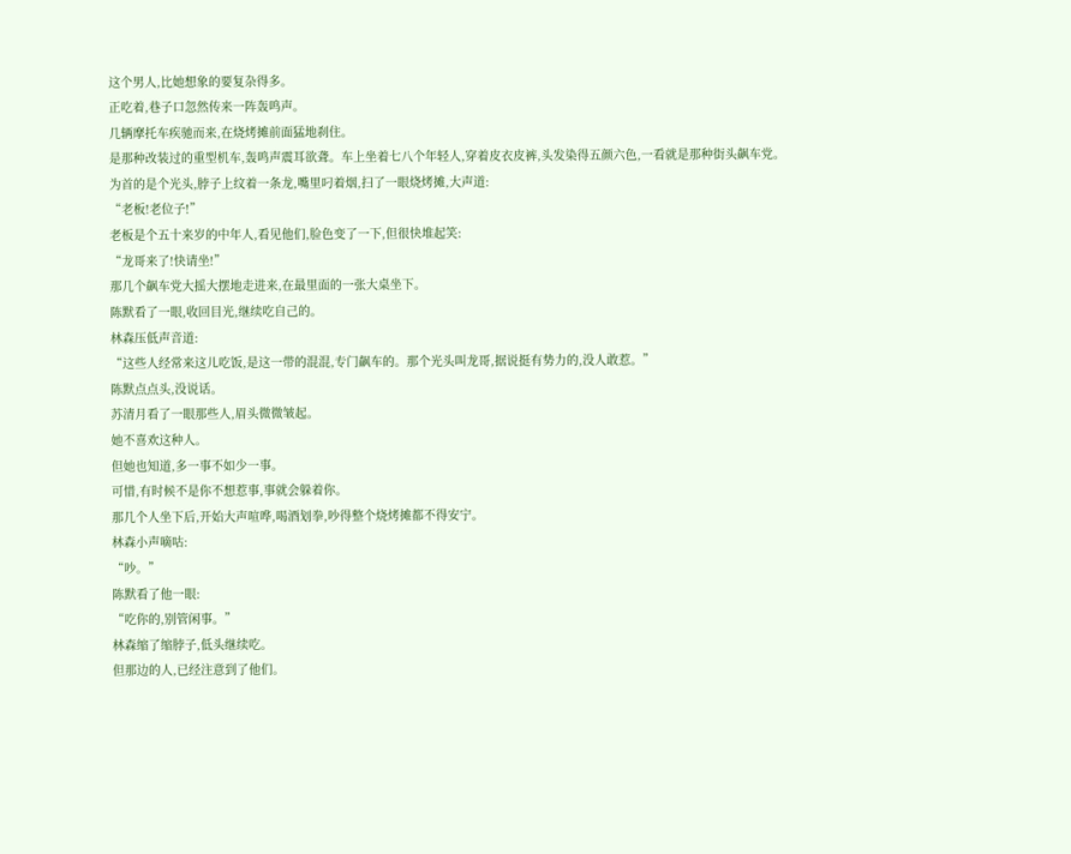这个男人,比她想象的要复杂得多。
正吃着,巷子口忽然传来一阵轰鸣声。
几辆摩托车疾驰而来,在烧烤摊前面猛地刹住。
是那种改装过的重型机车,轰鸣声震耳欲聋。车上坐着七八个年轻人,穿着皮衣皮裤,头发染得五颜六色,一看就是那种街头飙车党。
为首的是个光头,脖子上纹着一条龙,嘴里叼着烟,扫了一眼烧烤摊,大声道:
“老板!老位子!”
老板是个五十来岁的中年人,看见他们,脸色变了一下,但很快堆起笑:
“龙哥来了!快请坐!”
那几个飙车党大摇大摆地走进来,在最里面的一张大桌坐下。
陈默看了一眼,收回目光,继续吃自己的。
林森压低声音道:
“这些人经常来这儿吃饭,是这一带的混混,专门飙车的。那个光头叫龙哥,据说挺有势力的,没人敢惹。”
陈默点点头,没说话。
苏清月看了一眼那些人,眉头微微皱起。
她不喜欢这种人。
但她也知道,多一事不如少一事。
可惜,有时候不是你不想惹事,事就会躲着你。
那几个人坐下后,开始大声喧哗,喝酒划拳,吵得整个烧烤摊都不得安宁。
林森小声嘀咕:
“吵。”
陈默看了他一眼:
“吃你的,别管闲事。”
林森缩了缩脖子,低头继续吃。
但那边的人,已经注意到了他们。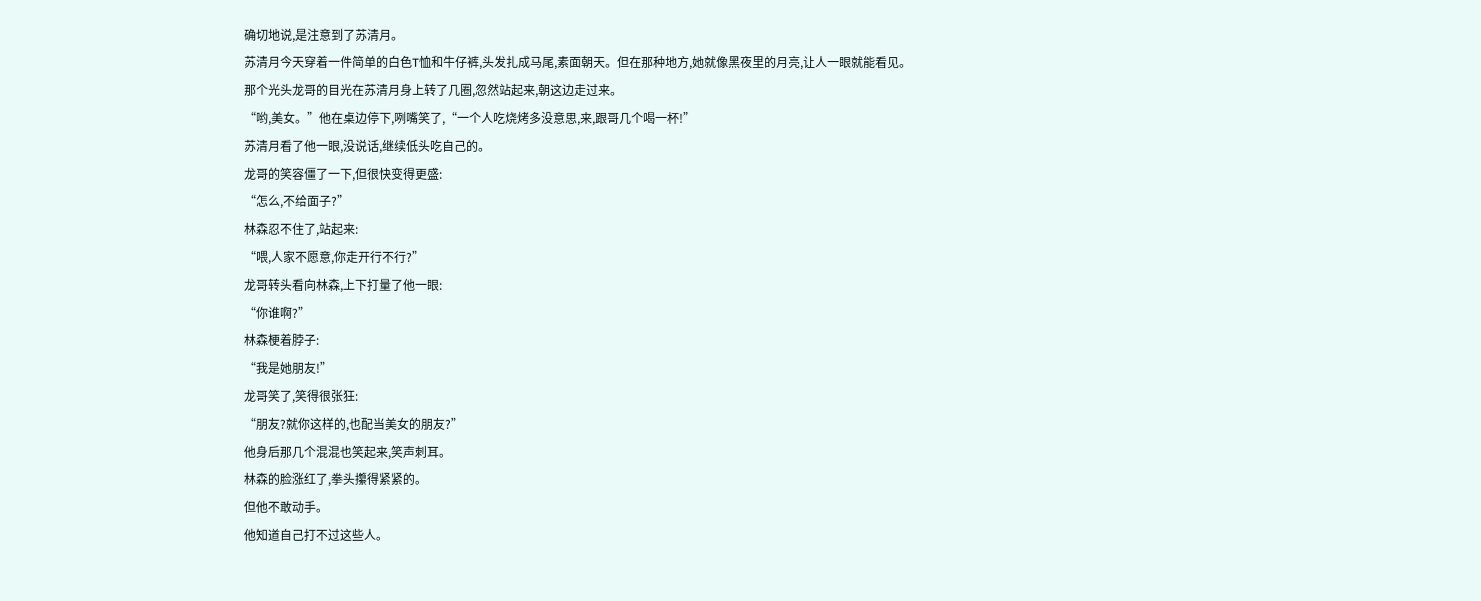确切地说,是注意到了苏清月。
苏清月今天穿着一件简单的白色T恤和牛仔裤,头发扎成马尾,素面朝天。但在那种地方,她就像黑夜里的月亮,让人一眼就能看见。
那个光头龙哥的目光在苏清月身上转了几圈,忽然站起来,朝这边走过来。
“哟,美女。”他在桌边停下,咧嘴笑了,“一个人吃烧烤多没意思,来,跟哥几个喝一杯!”
苏清月看了他一眼,没说话,继续低头吃自己的。
龙哥的笑容僵了一下,但很快变得更盛:
“怎么,不给面子?”
林森忍不住了,站起来:
“喂,人家不愿意,你走开行不行?”
龙哥转头看向林森,上下打量了他一眼:
“你谁啊?”
林森梗着脖子:
“我是她朋友!”
龙哥笑了,笑得很张狂:
“朋友?就你这样的,也配当美女的朋友?”
他身后那几个混混也笑起来,笑声刺耳。
林森的脸涨红了,拳头攥得紧紧的。
但他不敢动手。
他知道自己打不过这些人。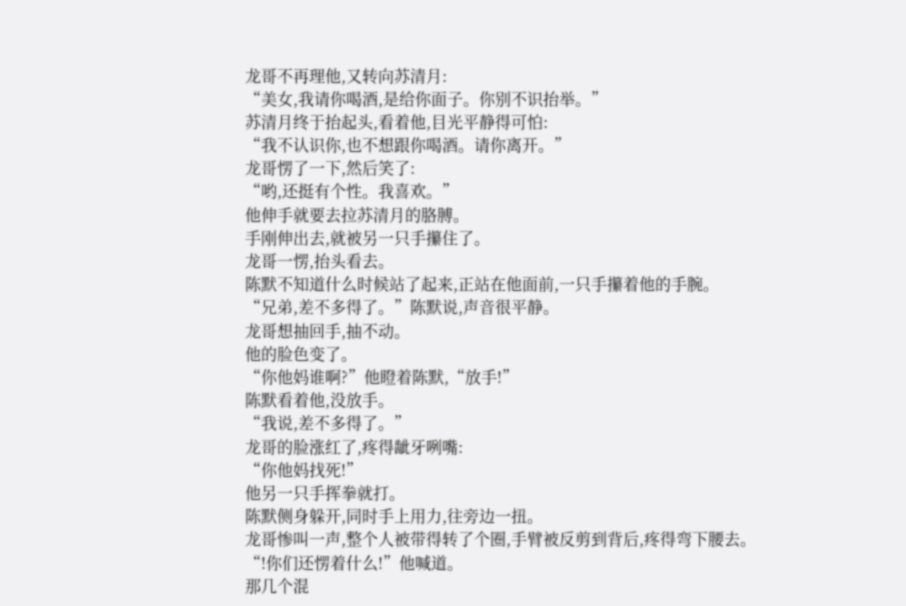龙哥不再理他,又转向苏清月:
“美女,我请你喝酒,是给你面子。你别不识抬举。”
苏清月终于抬起头,看着他,目光平静得可怕:
“我不认识你,也不想跟你喝酒。请你离开。”
龙哥愣了一下,然后笑了:
“哟,还挺有个性。我喜欢。”
他伸手就要去拉苏清月的胳膊。
手刚伸出去,就被另一只手攥住了。
龙哥一愣,抬头看去。
陈默不知道什么时候站了起来,正站在他面前,一只手攥着他的手腕。
“兄弟,差不多得了。”陈默说,声音很平静。
龙哥想抽回手,抽不动。
他的脸色变了。
“你他妈谁啊?”他瞪着陈默,“放手!”
陈默看着他,没放手。
“我说,差不多得了。”
龙哥的脸涨红了,疼得龇牙咧嘴:
“你他妈找死!”
他另一只手挥拳就打。
陈默侧身躲开,同时手上用力,往旁边一扭。
龙哥惨叫一声,整个人被带得转了个圈,手臂被反剪到背后,疼得弯下腰去。
“!你们还愣着什么!”他喊道。
那几个混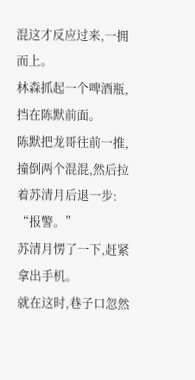混这才反应过来,一拥而上。
林森抓起一个啤酒瓶,挡在陈默前面。
陈默把龙哥往前一推,撞倒两个混混,然后拉着苏清月后退一步:
“报警。”
苏清月愣了一下,赶紧拿出手机。
就在这时,巷子口忽然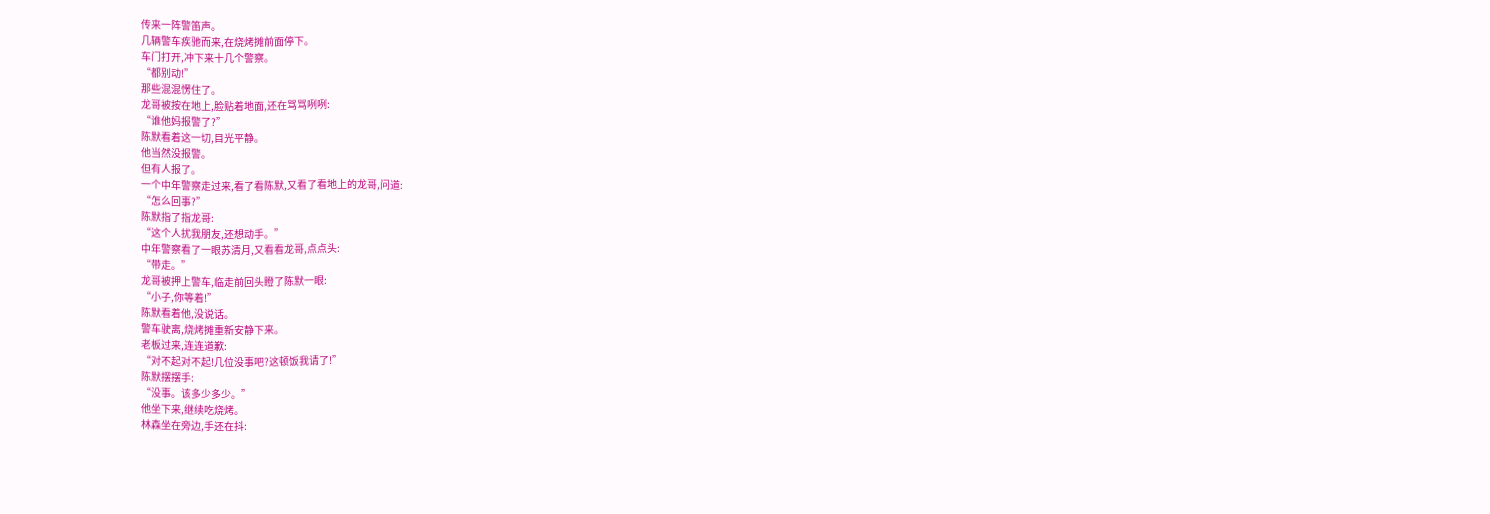传来一阵警笛声。
几辆警车疾驰而来,在烧烤摊前面停下。
车门打开,冲下来十几个警察。
“都别动!”
那些混混愣住了。
龙哥被按在地上,脸贴着地面,还在骂骂咧咧:
“谁他妈报警了?”
陈默看着这一切,目光平静。
他当然没报警。
但有人报了。
一个中年警察走过来,看了看陈默,又看了看地上的龙哥,问道:
“怎么回事?”
陈默指了指龙哥:
“这个人扰我朋友,还想动手。”
中年警察看了一眼苏清月,又看看龙哥,点点头:
“带走。”
龙哥被押上警车,临走前回头瞪了陈默一眼:
“小子,你等着!”
陈默看着他,没说话。
警车驶离,烧烤摊重新安静下来。
老板过来,连连道歉:
“对不起对不起!几位没事吧?这顿饭我请了!”
陈默摆摆手:
“没事。该多少多少。”
他坐下来,继续吃烧烤。
林森坐在旁边,手还在抖: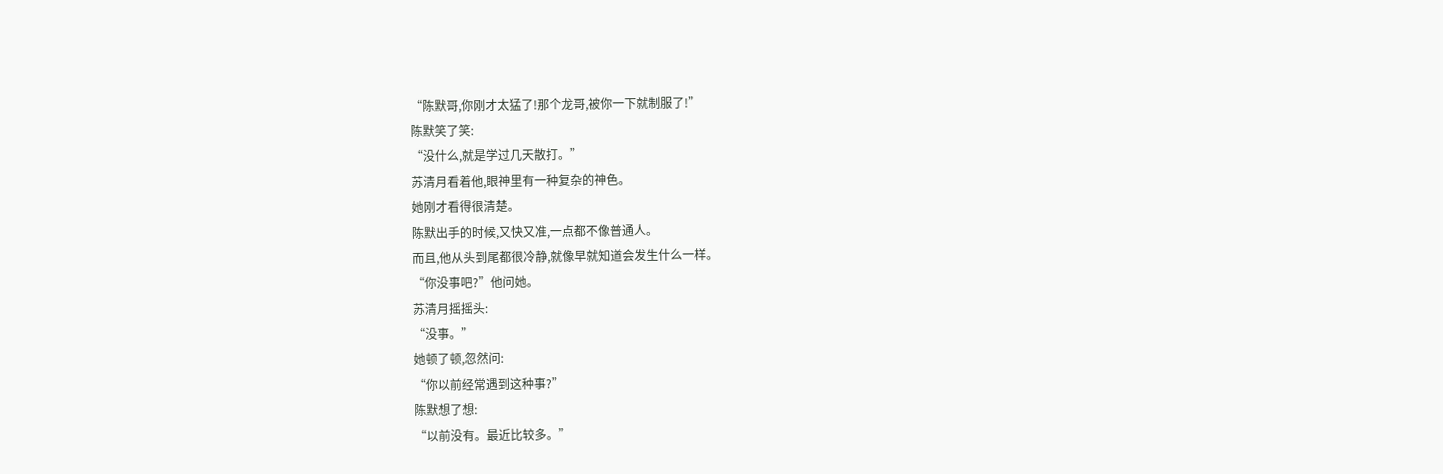“陈默哥,你刚才太猛了!那个龙哥,被你一下就制服了!”
陈默笑了笑:
“没什么,就是学过几天散打。”
苏清月看着他,眼神里有一种复杂的神色。
她刚才看得很清楚。
陈默出手的时候,又快又准,一点都不像普通人。
而且,他从头到尾都很冷静,就像早就知道会发生什么一样。
“你没事吧?”他问她。
苏清月摇摇头:
“没事。”
她顿了顿,忽然问:
“你以前经常遇到这种事?”
陈默想了想:
“以前没有。最近比较多。”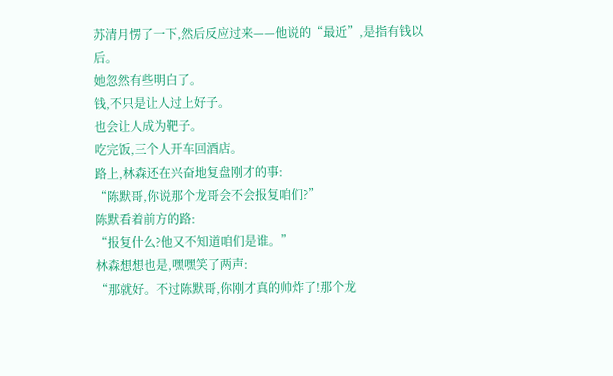苏清月愣了一下,然后反应过来——他说的“最近”,是指有钱以后。
她忽然有些明白了。
钱,不只是让人过上好子。
也会让人成为靶子。
吃完饭,三个人开车回酒店。
路上,林森还在兴奋地复盘刚才的事:
“陈默哥,你说那个龙哥会不会报复咱们?”
陈默看着前方的路:
“报复什么?他又不知道咱们是谁。”
林森想想也是,嘿嘿笑了两声:
“那就好。不过陈默哥,你刚才真的帅炸了!那个龙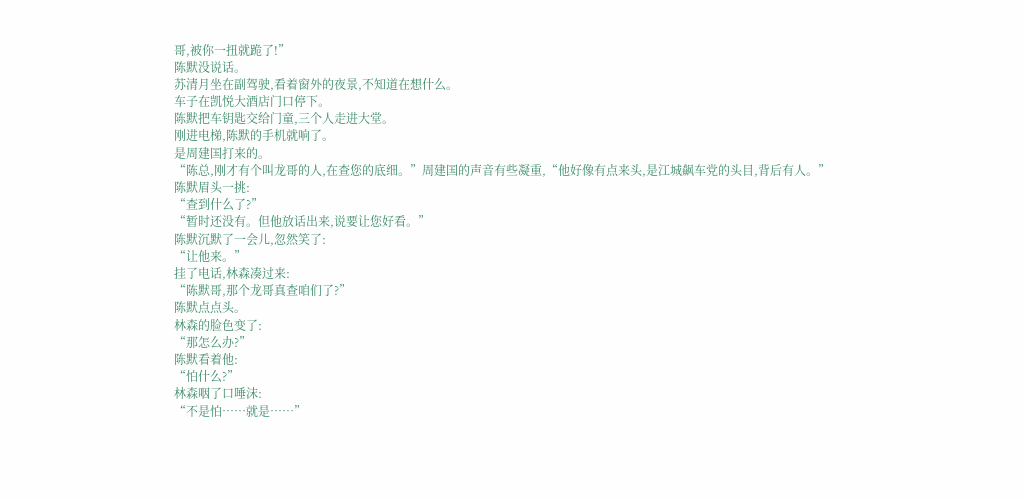哥,被你一扭就跪了!”
陈默没说话。
苏清月坐在副驾驶,看着窗外的夜景,不知道在想什么。
车子在凯悦大酒店门口停下。
陈默把车钥匙交给门童,三个人走进大堂。
刚进电梯,陈默的手机就响了。
是周建国打来的。
“陈总,刚才有个叫龙哥的人,在查您的底细。”周建国的声音有些凝重,“他好像有点来头,是江城飙车党的头目,背后有人。”
陈默眉头一挑:
“查到什么了?”
“暂时还没有。但他放话出来,说要让您好看。”
陈默沉默了一会儿,忽然笑了:
“让他来。”
挂了电话,林森凑过来:
“陈默哥,那个龙哥真查咱们了?”
陈默点点头。
林森的脸色变了:
“那怎么办?”
陈默看着他:
“怕什么?”
林森咽了口唾沫:
“不是怕……就是……”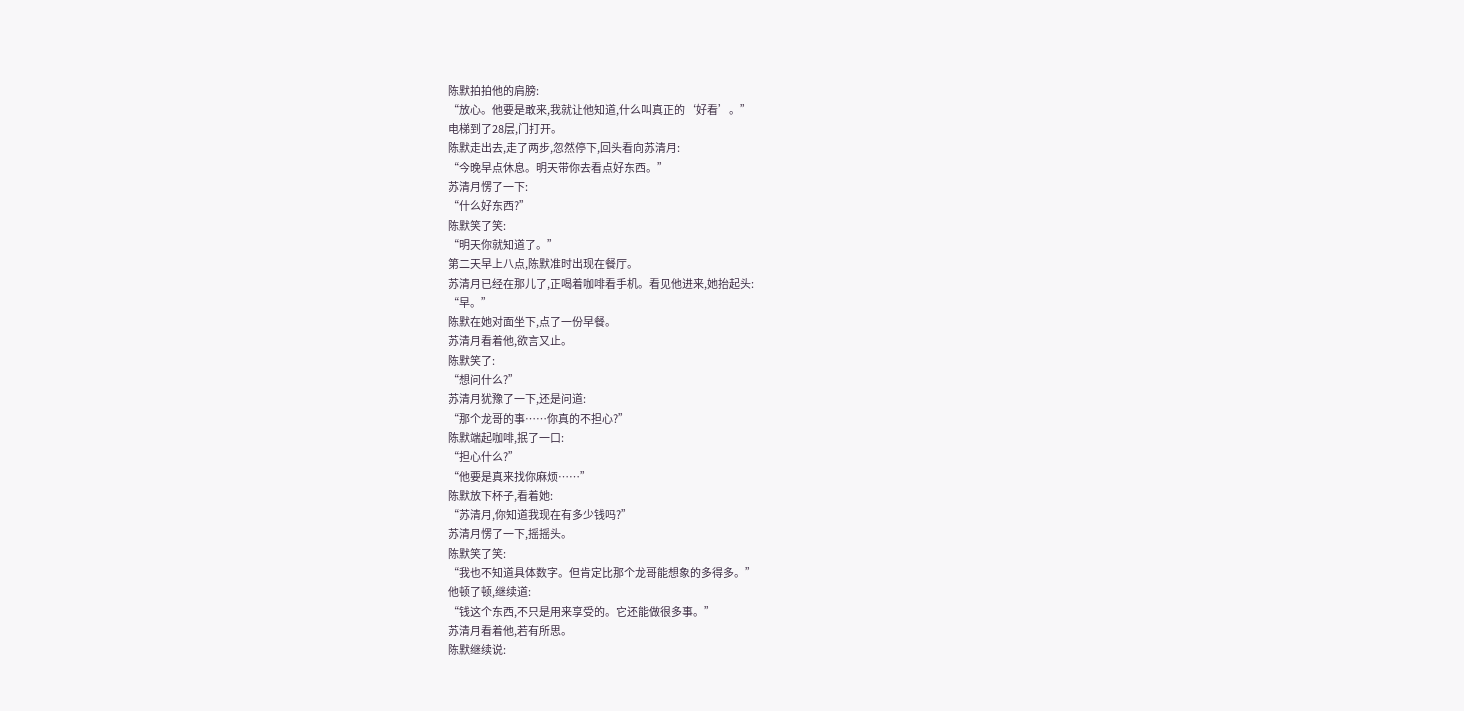陈默拍拍他的肩膀:
“放心。他要是敢来,我就让他知道,什么叫真正的‘好看’。”
电梯到了28层,门打开。
陈默走出去,走了两步,忽然停下,回头看向苏清月:
“今晚早点休息。明天带你去看点好东西。”
苏清月愣了一下:
“什么好东西?”
陈默笑了笑:
“明天你就知道了。”
第二天早上八点,陈默准时出现在餐厅。
苏清月已经在那儿了,正喝着咖啡看手机。看见他进来,她抬起头:
“早。”
陈默在她对面坐下,点了一份早餐。
苏清月看着他,欲言又止。
陈默笑了:
“想问什么?”
苏清月犹豫了一下,还是问道:
“那个龙哥的事……你真的不担心?”
陈默端起咖啡,抿了一口:
“担心什么?”
“他要是真来找你麻烦……”
陈默放下杯子,看着她:
“苏清月,你知道我现在有多少钱吗?”
苏清月愣了一下,摇摇头。
陈默笑了笑:
“我也不知道具体数字。但肯定比那个龙哥能想象的多得多。”
他顿了顿,继续道:
“钱这个东西,不只是用来享受的。它还能做很多事。”
苏清月看着他,若有所思。
陈默继续说: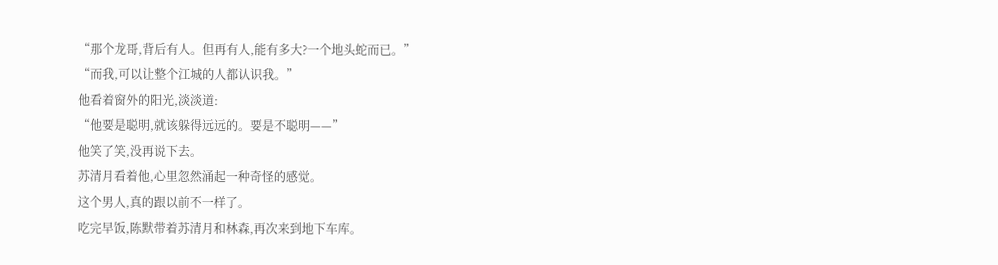“那个龙哥,背后有人。但再有人,能有多大?一个地头蛇而已。”
“而我,可以让整个江城的人都认识我。”
他看着窗外的阳光,淡淡道:
“他要是聪明,就该躲得远远的。要是不聪明——”
他笑了笑,没再说下去。
苏清月看着他,心里忽然涌起一种奇怪的感觉。
这个男人,真的跟以前不一样了。
吃完早饭,陈默带着苏清月和林森,再次来到地下车库。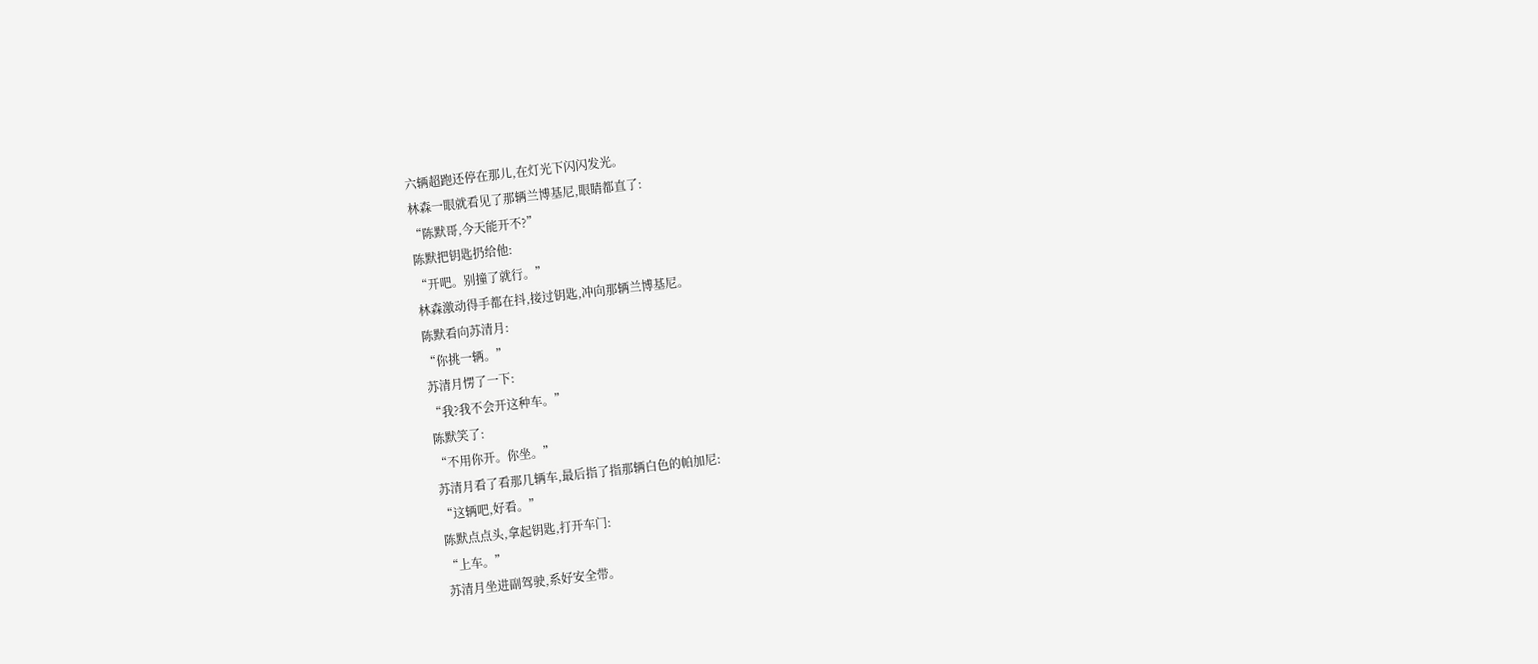六辆超跑还停在那儿,在灯光下闪闪发光。
林森一眼就看见了那辆兰博基尼,眼睛都直了:
“陈默哥,今天能开不?”
陈默把钥匙扔给他:
“开吧。别撞了就行。”
林森激动得手都在抖,接过钥匙,冲向那辆兰博基尼。
陈默看向苏清月:
“你挑一辆。”
苏清月愣了一下:
“我?我不会开这种车。”
陈默笑了:
“不用你开。你坐。”
苏清月看了看那几辆车,最后指了指那辆白色的帕加尼:
“这辆吧,好看。”
陈默点点头,拿起钥匙,打开车门:
“上车。”
苏清月坐进副驾驶,系好安全带。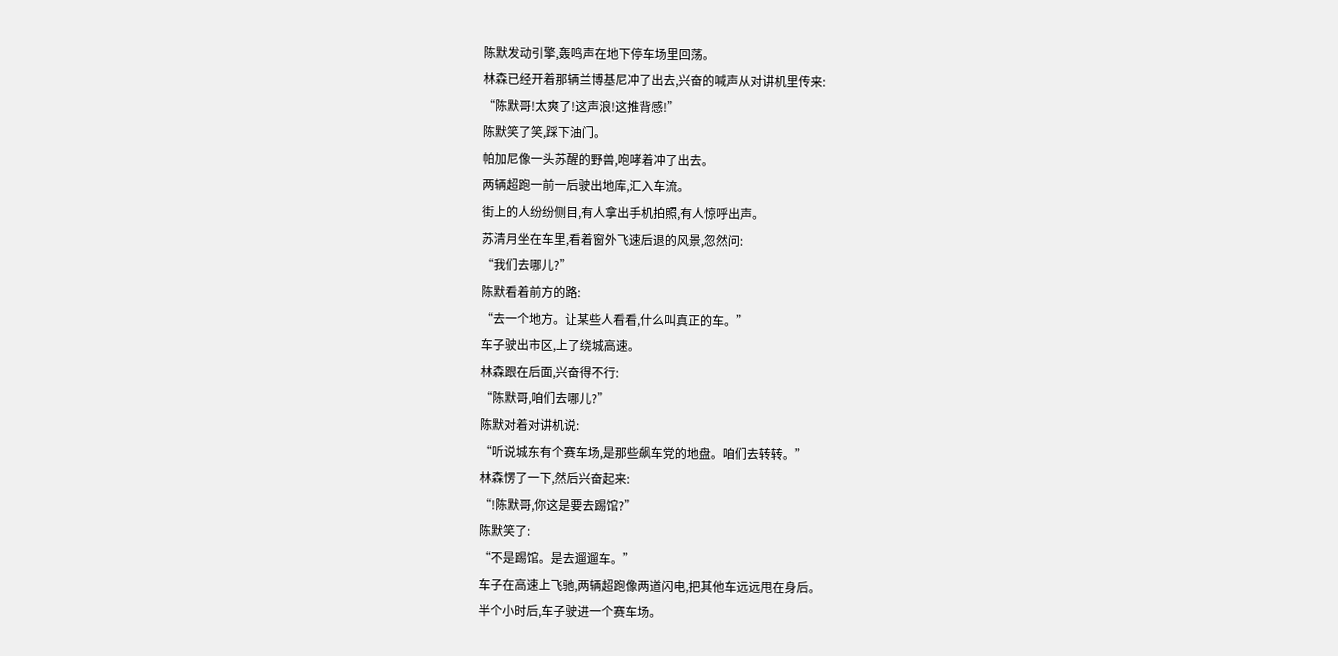陈默发动引擎,轰鸣声在地下停车场里回荡。
林森已经开着那辆兰博基尼冲了出去,兴奋的喊声从对讲机里传来:
“陈默哥!太爽了!这声浪!这推背感!”
陈默笑了笑,踩下油门。
帕加尼像一头苏醒的野兽,咆哮着冲了出去。
两辆超跑一前一后驶出地库,汇入车流。
街上的人纷纷侧目,有人拿出手机拍照,有人惊呼出声。
苏清月坐在车里,看着窗外飞速后退的风景,忽然问:
“我们去哪儿?”
陈默看着前方的路:
“去一个地方。让某些人看看,什么叫真正的车。”
车子驶出市区,上了绕城高速。
林森跟在后面,兴奋得不行:
“陈默哥,咱们去哪儿?”
陈默对着对讲机说:
“听说城东有个赛车场,是那些飙车党的地盘。咱们去转转。”
林森愣了一下,然后兴奋起来:
“!陈默哥,你这是要去踢馆?”
陈默笑了:
“不是踢馆。是去遛遛车。”
车子在高速上飞驰,两辆超跑像两道闪电,把其他车远远甩在身后。
半个小时后,车子驶进一个赛车场。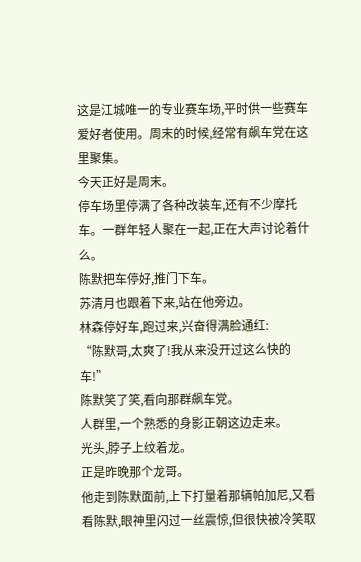这是江城唯一的专业赛车场,平时供一些赛车爱好者使用。周末的时候,经常有飙车党在这里聚集。
今天正好是周末。
停车场里停满了各种改装车,还有不少摩托车。一群年轻人聚在一起,正在大声讨论着什么。
陈默把车停好,推门下车。
苏清月也跟着下来,站在他旁边。
林森停好车,跑过来,兴奋得满脸通红:
“陈默哥,太爽了!我从来没开过这么快的车!”
陈默笑了笑,看向那群飙车党。
人群里,一个熟悉的身影正朝这边走来。
光头,脖子上纹着龙。
正是昨晚那个龙哥。
他走到陈默面前,上下打量着那辆帕加尼,又看看陈默,眼神里闪过一丝震惊,但很快被冷笑取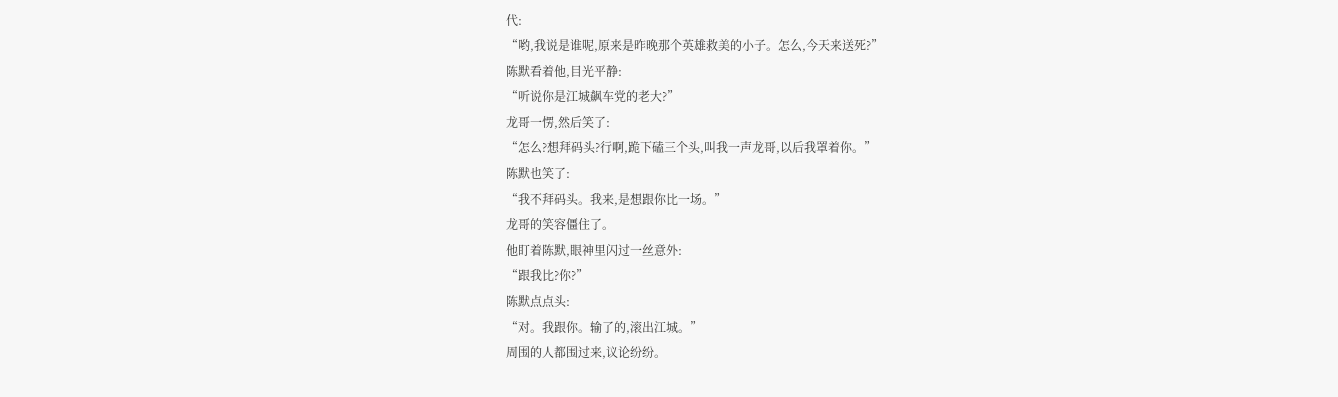代:
“哟,我说是谁呢,原来是昨晚那个英雄救美的小子。怎么,今天来送死?”
陈默看着他,目光平静:
“听说你是江城飙车党的老大?”
龙哥一愣,然后笑了:
“怎么?想拜码头?行啊,跪下磕三个头,叫我一声龙哥,以后我罩着你。”
陈默也笑了:
“我不拜码头。我来,是想跟你比一场。”
龙哥的笑容僵住了。
他盯着陈默,眼神里闪过一丝意外:
“跟我比?你?”
陈默点点头:
“对。我跟你。输了的,滚出江城。”
周围的人都围过来,议论纷纷。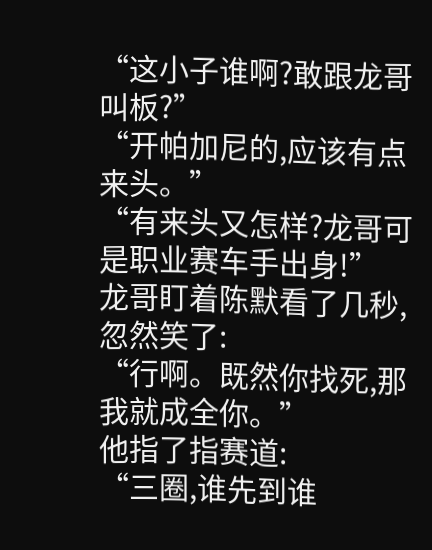“这小子谁啊?敢跟龙哥叫板?”
“开帕加尼的,应该有点来头。”
“有来头又怎样?龙哥可是职业赛车手出身!”
龙哥盯着陈默看了几秒,忽然笑了:
“行啊。既然你找死,那我就成全你。”
他指了指赛道:
“三圈,谁先到谁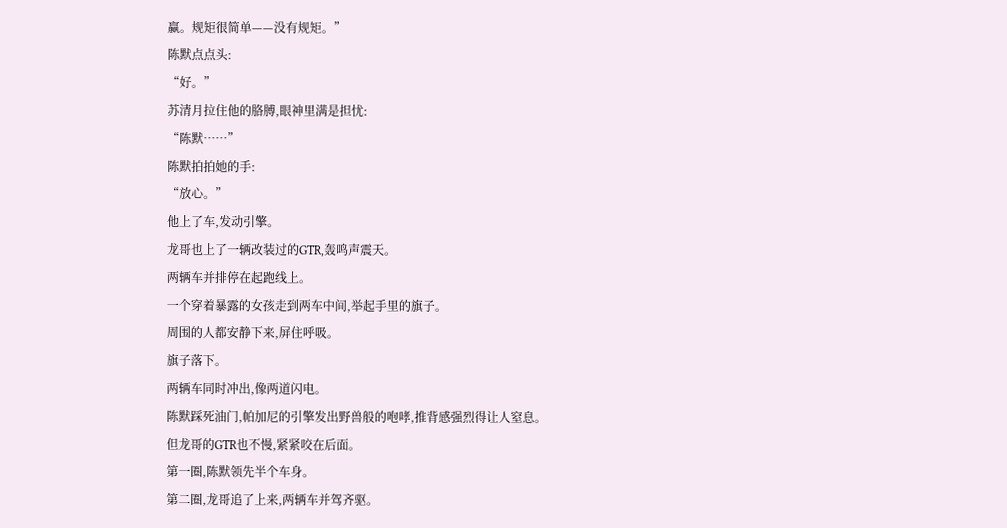赢。规矩很简单——没有规矩。”
陈默点点头:
“好。”
苏清月拉住他的胳膊,眼神里满是担忧:
“陈默……”
陈默拍拍她的手:
“放心。”
他上了车,发动引擎。
龙哥也上了一辆改装过的GTR,轰鸣声震天。
两辆车并排停在起跑线上。
一个穿着暴露的女孩走到两车中间,举起手里的旗子。
周围的人都安静下来,屏住呼吸。
旗子落下。
两辆车同时冲出,像两道闪电。
陈默踩死油门,帕加尼的引擎发出野兽般的咆哮,推背感强烈得让人窒息。
但龙哥的GTR也不慢,紧紧咬在后面。
第一圈,陈默领先半个车身。
第二圈,龙哥追了上来,两辆车并驾齐驱。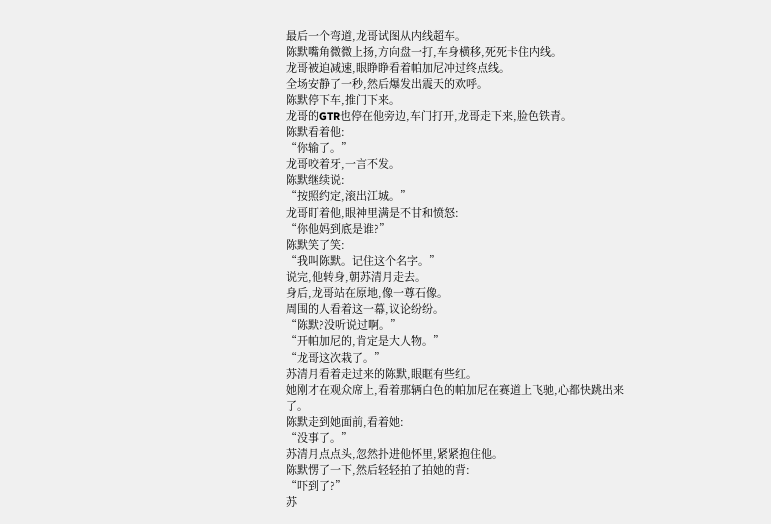最后一个弯道,龙哥试图从内线超车。
陈默嘴角微微上扬,方向盘一打,车身横移,死死卡住内线。
龙哥被迫减速,眼睁睁看着帕加尼冲过终点线。
全场安静了一秒,然后爆发出震天的欢呼。
陈默停下车,推门下来。
龙哥的GTR也停在他旁边,车门打开,龙哥走下来,脸色铁青。
陈默看着他:
“你输了。”
龙哥咬着牙,一言不发。
陈默继续说:
“按照约定,滚出江城。”
龙哥盯着他,眼神里满是不甘和愤怒:
“你他妈到底是谁?”
陈默笑了笑:
“我叫陈默。记住这个名字。”
说完,他转身,朝苏清月走去。
身后,龙哥站在原地,像一尊石像。
周围的人看着这一幕,议论纷纷。
“陈默?没听说过啊。”
“开帕加尼的,肯定是大人物。”
“龙哥这次栽了。”
苏清月看着走过来的陈默,眼眶有些红。
她刚才在观众席上,看着那辆白色的帕加尼在赛道上飞驰,心都快跳出来了。
陈默走到她面前,看着她:
“没事了。”
苏清月点点头,忽然扑进他怀里,紧紧抱住他。
陈默愣了一下,然后轻轻拍了拍她的背:
“吓到了?”
苏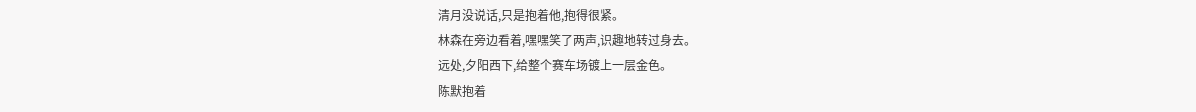清月没说话,只是抱着他,抱得很紧。
林森在旁边看着,嘿嘿笑了两声,识趣地转过身去。
远处,夕阳西下,给整个赛车场镀上一层金色。
陈默抱着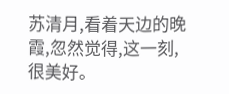苏清月,看着天边的晚霞,忽然觉得,这一刻,很美好。